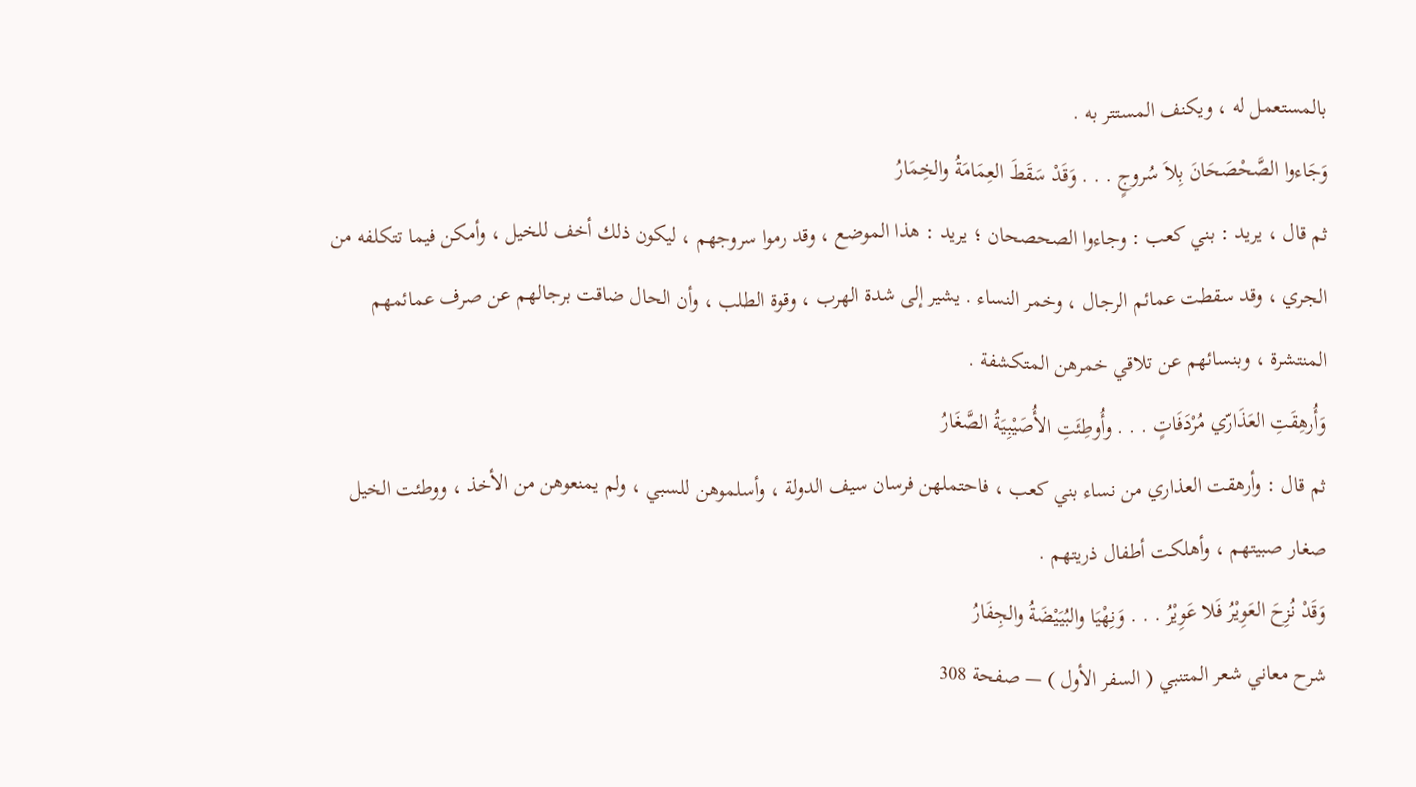بالمستعمل له ، ويكنف المستتر به .
وَجَاءوا الصَّحْصَحَانَ بِلاَ سُروجٍ . . . وَقَدْ سَقَطَ العِمَامَةُ والخِمَارُ
ثم قال ، يريد : بني كعب : وجاءوا الصحصحان ؛ يريد : هذا الموضع ، وقد رموا سروجهم ، ليكون ذلك أخف للخيل ، وأمكن فيما تتكلفه من الجري ، وقد سقطت عمائم الرجال ، وخمر النساء . يشير إلى شدة الهرب ، وقوة الطلب ، وأن الحال ضاقت برجالهم عن صرف عمائمهم المنتشرة ، وبنسائهم عن تلاقي خمرهن المتكشفة .
وَأُرهِقَتِ العَذَارّي مُرْدَفَاتٍ . . . وأُوطِئَتِ الأُصَيْبِيَةُ الصَّغَارُ
ثم قال : وأرهقت العذاري من نساء بني كعب ، فاحتملهن فرسان سيف الدولة ، وأسلموهن للسبي ، ولم يمنعوهن من الأخذ ، ووطئت الخيل صغار صبيتهم ، وأهلكت أطفال ذريتهم .
وَقَدْ نُزِحَ العَوِيْرُ فَلا عَوِيْرُ . . . وَنِهْيَا والبُيَيْضَةُ والجِفَارُ
شرح معاني شعر المتنبي ( السفر الأول ) — صفحة 308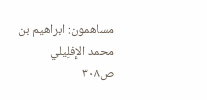مساهمون: ابراهيم بن محمد الإِفلِيلي
ص٣٠٨